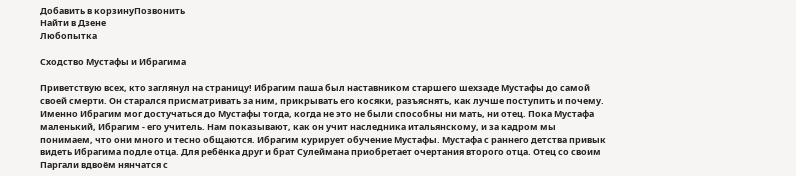Добавить в корзинуПозвонить
Найти в Дзене
Любопытка

Сходство Мустафы и Ибрагима

Приветствую всех, кто заглянул на страницу! Ибрагим паша был наставником старшего шехзаде Мустафы до самой своей смерти. Он старался присматривать за ним, прикрывать его косяки, разъяснять, как лучше поступить и почему. Именно Ибрагим мог достучаться до Мустафы тогда, когда не это не были способны ни мать, ни отец. Пока Мустафа маленький, Ибрагим - его учитель. Нам показывают, как он учит наследника итальянскому, и за кадром мы понимаем, что они много и тесно общаются. Ибрагим курирует обучение Мустафы. Мустафа с раннего детства привык видеть Ибрагима подле отца. Для ребёнка друг и брат Сулеймана приобретает очертания второго отца. Отец со своим Паргали вдвоём нянчатся с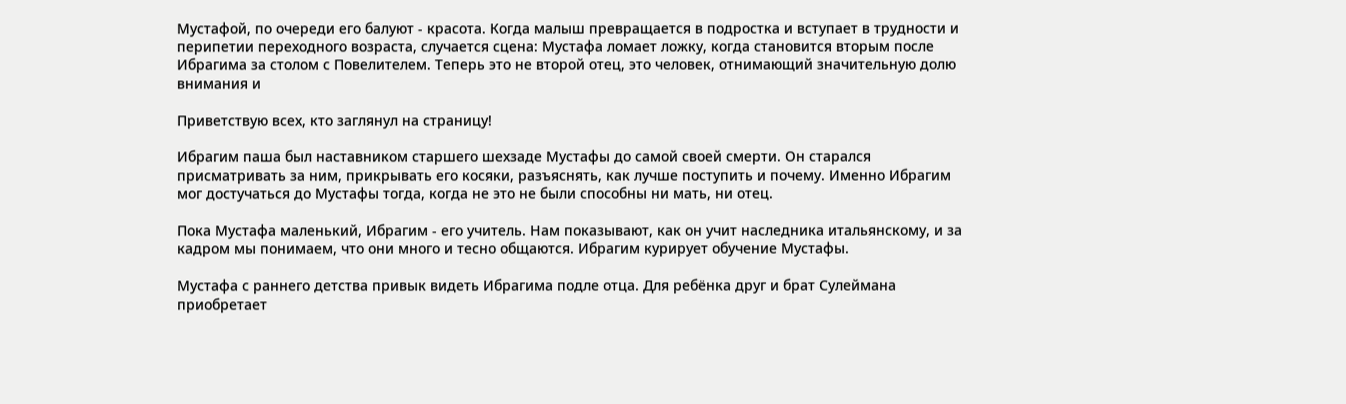Мустафой, по очереди его балуют - красота. Когда малыш превращается в подростка и вступает в трудности и перипетии переходного возраста, случается сцена: Мустафа ломает ложку, когда становится вторым после Ибрагима за столом с Повелителем. Теперь это не второй отец, это человек, отнимающий значительную долю внимания и

Приветствую всех, кто заглянул на страницу!

Ибрагим паша был наставником старшего шехзаде Мустафы до самой своей смерти. Он старался присматривать за ним, прикрывать его косяки, разъяснять, как лучше поступить и почему. Именно Ибрагим мог достучаться до Мустафы тогда, когда не это не были способны ни мать, ни отец.

Пока Мустафа маленький, Ибрагим - его учитель. Нам показывают, как он учит наследника итальянскому, и за кадром мы понимаем, что они много и тесно общаются. Ибрагим курирует обучение Мустафы.

Мустафа с раннего детства привык видеть Ибрагима подле отца. Для ребёнка друг и брат Сулеймана приобретает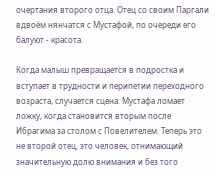очертания второго отца. Отец со своим Паргали вдвоём нянчатся с Мустафой, по очереди его балуют - красота.

Когда малыш превращается в подростка и вступает в трудности и перипетии переходного возраста, случается сцена: Мустафа ломает ложку, когда становится вторым после Ибрагима за столом с Повелителем. Теперь это не второй отец, это человек, отнимающий значительную долю внимания и без того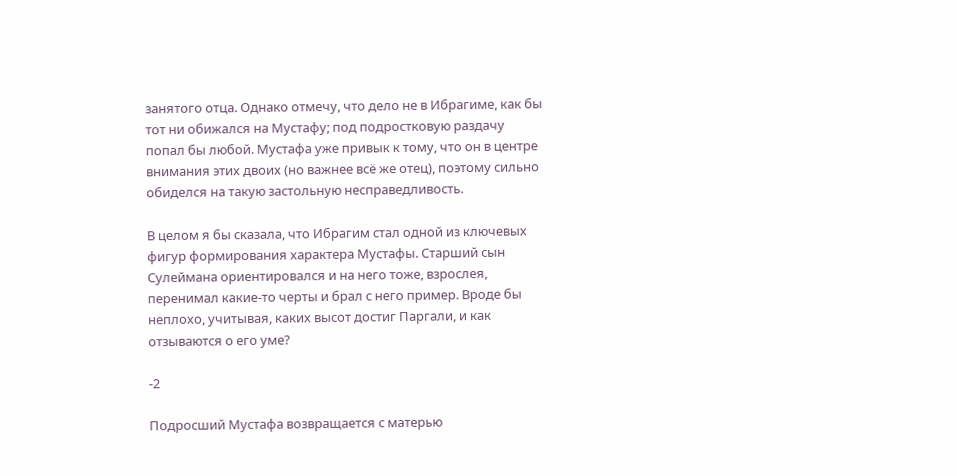занятого отца. Однако отмечу, что дело не в Ибрагиме, как бы тот ни обижался на Мустафу; под подростковую раздачу попал бы любой. Мустафа уже привык к тому, что он в центре внимания этих двоих (но важнее всё же отец), поэтому сильно обиделся на такую застольную несправедливость.

В целом я бы сказала, что Ибрагим стал одной из ключевых фигур формирования характера Мустафы. Старший сын Сулеймана ориентировался и на него тоже, взрослея, перенимал какие-то черты и брал с него пример. Вроде бы неплохо, учитывая, каких высот достиг Паргали, и как отзываются о его уме?

-2

Подросший Мустафа возвращается с матерью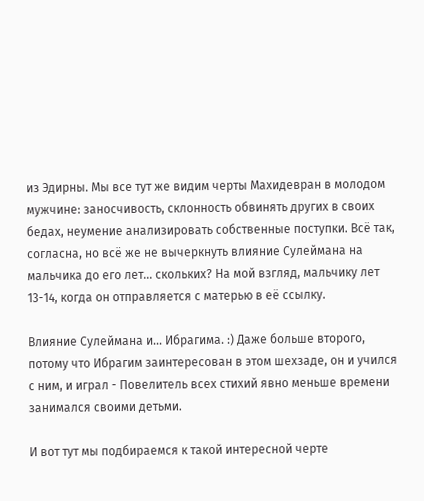из Эдирны. Мы все тут же видим черты Махидевран в молодом мужчине: заносчивость, склонность обвинять других в своих бедах, неумение анализировать собственные поступки. Всё так, согласна, но всё же не вычеркнуть влияние Сулеймана на мальчика до его лет... скольких? На мой взгляд, мальчику лет 13-14, когда он отправляется с матерью в её ссылку.

Влияние Сулеймана и... Ибрагима. :) Даже больше второго, потому что Ибрагим заинтересован в этом шехзаде, он и учился с ним, и играл - Повелитель всех стихий явно меньше времени занимался своими детьми.

И вот тут мы подбираемся к такой интересной черте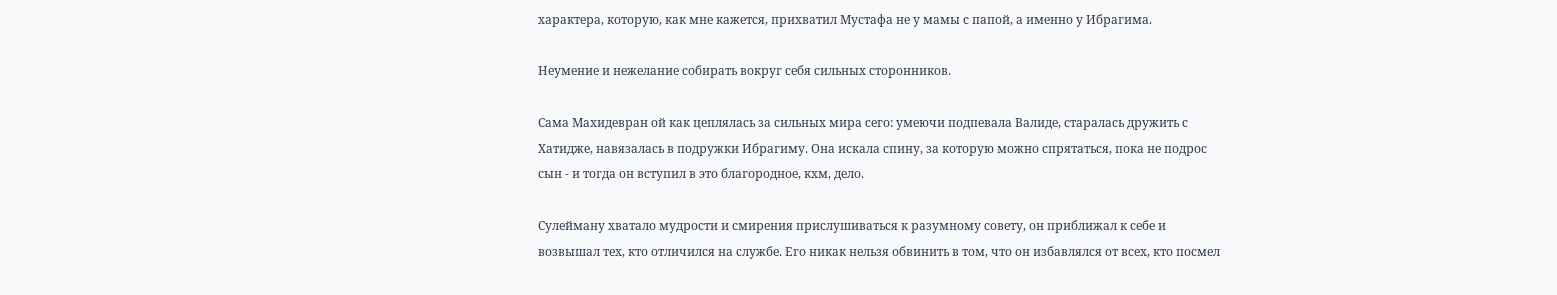характера, которую, как мне кажется, прихватил Мустафа не у мамы с папой, а именно у Ибрагима.

Неумение и нежелание собирать вокруг себя сильных сторонников.

Сама Махидевран ой как цеплялась за сильных мира сего: умеючи подпевала Валиде, старалась дружить с Хатидже, навязалась в подружки Ибрагиму. Она искала спину, за которую можно спрятаться, пока не подрос сын - и тогда он вступил в это благородное, кхм, дело.

Сулейману хватало мудрости и смирения прислушиваться к разумному совету, он приближал к себе и возвышал тех, кто отличился на службе. Его никак нельзя обвинить в том, что он избавлялся от всех, кто посмел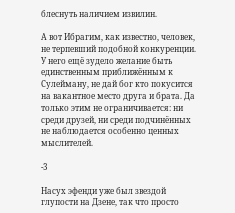блеснуть наличием извилин.

А вот Ибрагим, как известно, человек, не терпевший подобной конкуренции. У него ещё зудело желание быть единственным приближённым к Сулейману, не дай бог кто покусится на вакантное место друга и брата. Да только этим не ограничивается: ни среди друзей, ни среди подчинённых не наблюдается особенно ценных мыслителей.

-3

Насух эфенди уже был звездой глупости на Дзене, так что просто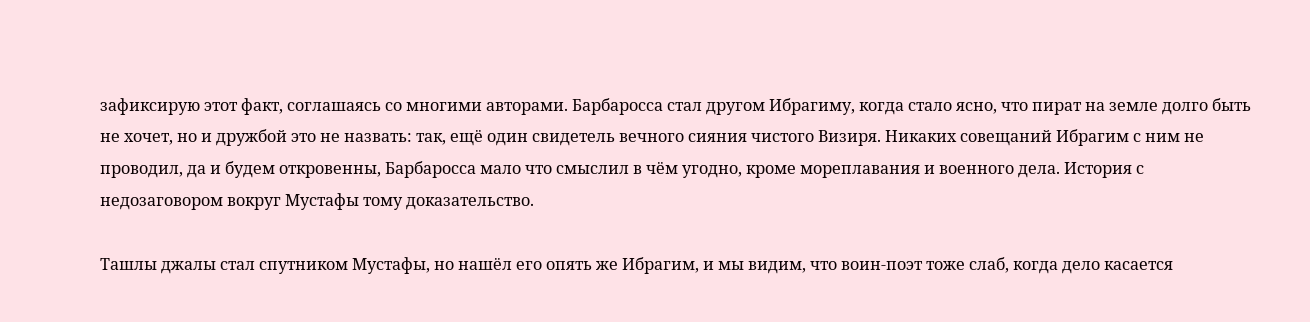зафиксирую этот факт, соглашаясь со многими авторами. Барбаросса стал другом Ибрагиму, когда стало ясно, что пират на земле долго быть не хочет, но и дружбой это не назвать: так, ещё один свидетель вечного сияния чистого Визиря. Никаких совещаний Ибрагим с ним не проводил, да и будем откровенны, Барбаросса мало что смыслил в чём угодно, кроме мореплавания и военного дела. История с недозаговором вокруг Мустафы тому доказательство.

Ташлы джалы стал спутником Мустафы, но нашёл его опять же Ибрагим, и мы видим, что воин-поэт тоже слаб, когда дело касается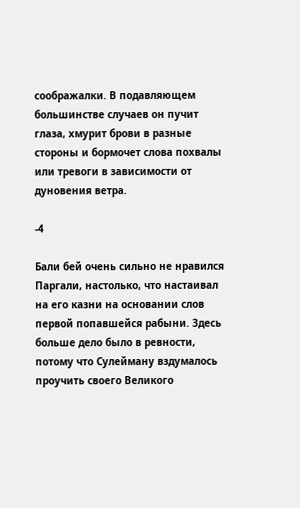соображалки. В подавляющем большинстве случаев он пучит глаза, хмурит брови в разные стороны и бормочет слова похвалы или тревоги в зависимости от дуновения ветра.

-4

Бали бей очень сильно не нравился Паргали, настолько, что настаивал на его казни на основании слов первой попавшейся рабыни. Здесь больше дело было в ревности, потому что Сулейману вздумалось проучить своего Великого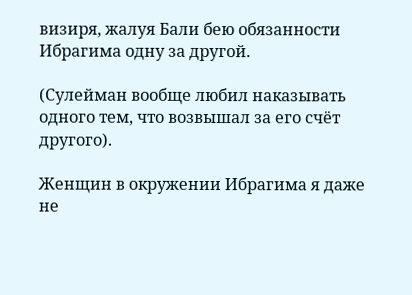визиря, жалуя Бали бею обязанности Ибрагима одну за другой.

(Сулейман вообще любил наказывать одного тем, что возвышал за его счёт другого).

Женщин в окружении Ибрагима я даже не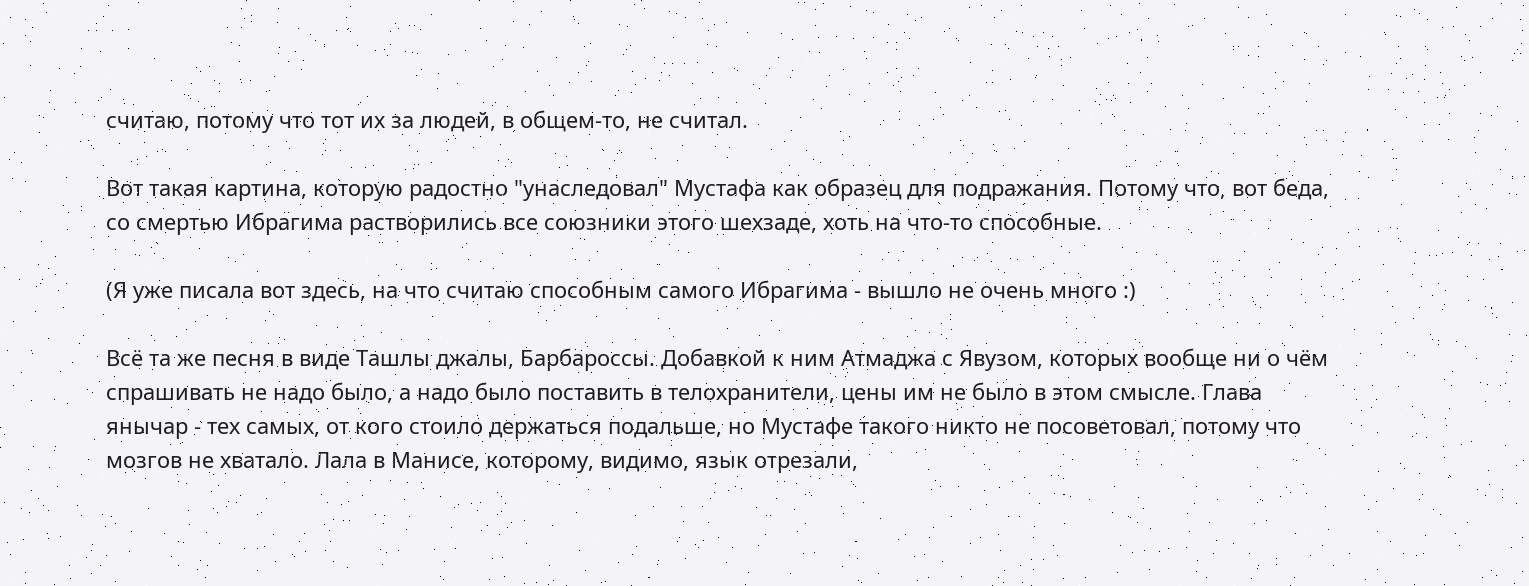считаю, потому что тот их за людей, в общем-то, не считал.

Вот такая картина, которую радостно "унаследовал" Мустафа как образец для подражания. Потому что, вот беда, со смертью Ибрагима растворились все союзники этого шехзаде, хоть на что-то способные.

(Я уже писала вот здесь, на что считаю способным самого Ибрагима - вышло не очень много :)

Всё та же песня в виде Ташлы джалы, Барбароссы. Добавкой к ним Атмаджа с Явузом, которых вообще ни о чём спрашивать не надо было, а надо было поставить в телохранители, цены им не было в этом смысле. Глава янычар - тех самых, от кого стоило держаться подальше, но Мустафе такого никто не посоветовал, потому что мозгов не хватало. Лала в Манисе, которому, видимо, язык отрезали,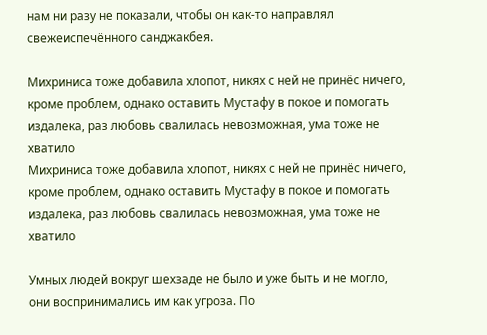нам ни разу не показали, чтобы он как-то направлял свежеиспечённого санджакбея.

Михриниса тоже добавила хлопот, никях с ней не принёс ничего, кроме проблем, однако оставить Мустафу в покое и помогать издалека, раз любовь свалилась невозможная, ума тоже не хватило
Михриниса тоже добавила хлопот, никях с ней не принёс ничего, кроме проблем, однако оставить Мустафу в покое и помогать издалека, раз любовь свалилась невозможная, ума тоже не хватило

Умных людей вокруг шехзаде не было и уже быть и не могло, они воспринимались им как угроза. По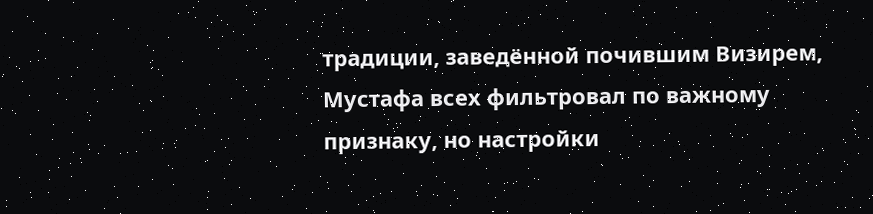традиции, заведённой почившим Визирем, Мустафа всех фильтровал по важному признаку, но настройки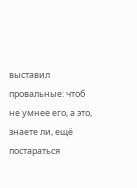выставил провальные: чтоб не умнее его, а это, знаете ли, ещё постараться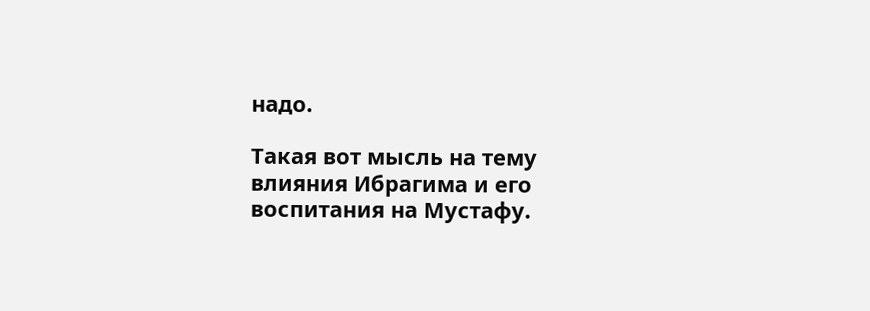надо.

Такая вот мысль на тему влияния Ибрагима и его воспитания на Мустафу.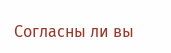Согласны ли вы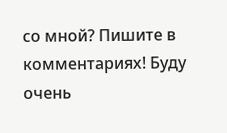со мной? Пишите в комментариях! Буду очень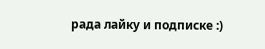рада лайку и подписке :)